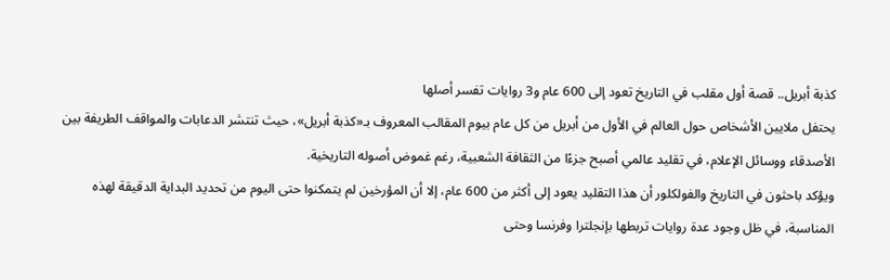كذبة أبريل.. قصة أول مقلب في التاريخ تعود إلى 600 عام و3 روايات تفسر أصلها
يحتفل ملايين الأشخاص حول العالم في الأول من أبريل من كل عام بيوم المقالب المعروف بـ«كذبة أبريل»، حيث تنتشر الدعابات والمواقف الطريفة بين الأصدقاء ووسائل الإعلام، في تقليد عالمي أصبح جزءًا من الثقافة الشعبية، رغم غموض أصوله التاريخية.
ويؤكد باحثون في التاريخ والفولكلور أن هذا التقليد يعود إلى أكثر من 600 عام، إلا أن المؤرخين لم يتمكنوا حتى اليوم من تحديد البداية الدقيقة لهذه المناسبة، في ظل وجود عدة روايات تربطها بإنجلترا وفرنسا وحتى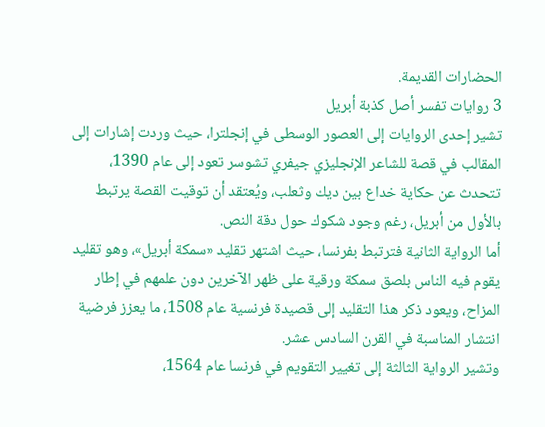الحضارات القديمة.
3 روايات تفسر أصل كذبة أبريل
تشير إحدى الروايات إلى العصور الوسطى في إنجلترا، حيث وردت إشارات إلى المقالب في قصة للشاعر الإنجليزي جيفري تشوسر تعود إلى عام 1390، تتحدث عن حكاية خداع بين ديك وثعلب، ويُعتقد أن توقيت القصة يرتبط بالأول من أبريل، رغم وجود شكوك حول دقة النص.
أما الرواية الثانية فترتبط بفرنسا، حيث اشتهر تقليد «سمكة أبريل»، وهو تقليد يقوم فيه الناس بلصق سمكة ورقية على ظهر الآخرين دون علمهم في إطار المزاح، ويعود ذكر هذا التقليد إلى قصيدة فرنسية عام 1508، ما يعزز فرضية انتشار المناسبة في القرن السادس عشر.
وتشير الرواية الثالثة إلى تغيير التقويم في فرنسا عام 1564،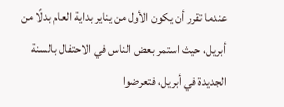عندما تقرر أن يكون الأول من يناير بداية العام بدلًا من أبريل، حيث استمر بعض الناس في الاحتفال بالسنة الجديدة في أبريل، فتعرضوا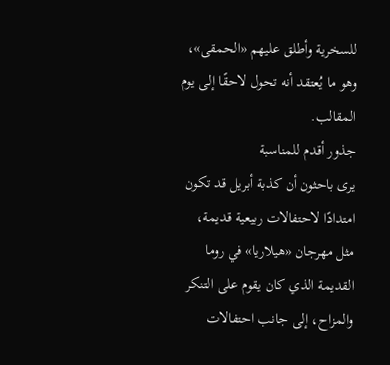للسخرية وأطلق عليهم «الحمقى»، وهو ما يُعتقد أنه تحول لاحقًا إلى يوم المقالب.
جذور أقدم للمناسبة
يرى باحثون أن كذبة أبريل قد تكون امتدادًا لاحتفالات ربيعية قديمة، مثل مهرجان «هيلاريا» في روما القديمة الذي كان يقوم على التنكر والمزاح، إلى جانب احتفالات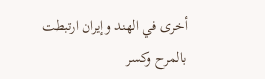أخرى في الهند وإيران ارتبطت بالمرح وكسر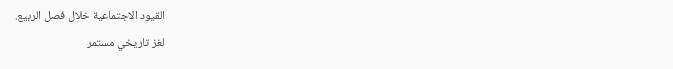القيود الاجتماعية خلال فصل الربيع.
لغز تاريخي مستمر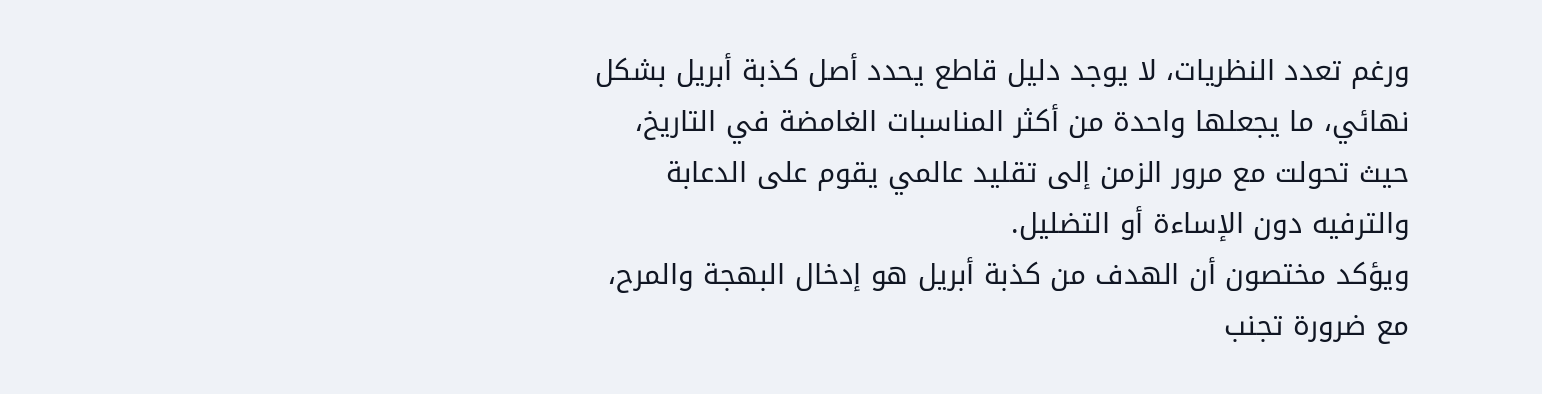ورغم تعدد النظريات، لا يوجد دليل قاطع يحدد أصل كذبة أبريل بشكل نهائي، ما يجعلها واحدة من أكثر المناسبات الغامضة في التاريخ، حيث تحولت مع مرور الزمن إلى تقليد عالمي يقوم على الدعابة والترفيه دون الإساءة أو التضليل.
ويؤكد مختصون أن الهدف من كذبة أبريل هو إدخال البهجة والمرح، مع ضرورة تجنب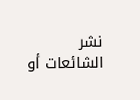نشر الشائعات أو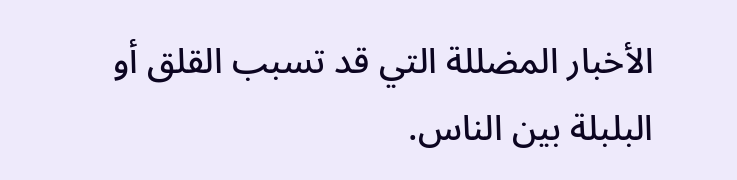الأخبار المضللة التي قد تسبب القلق أو البلبلة بين الناس.